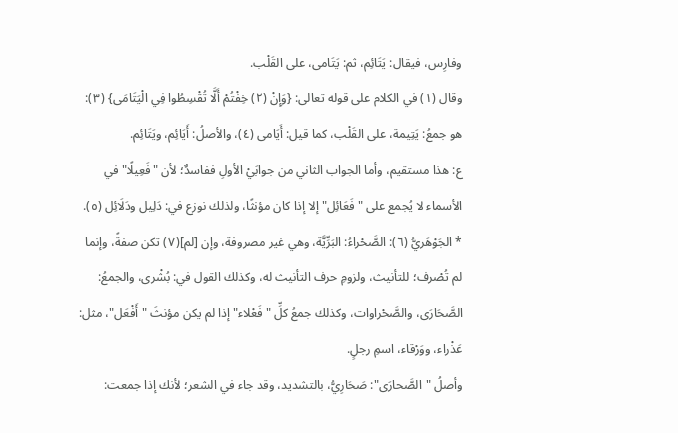وفارِس، فيقال: يَتَائِم، ثم: يَتَامى، على القَلْب.
وقال (١) في الكلام على قوله تعالى: {وَإِنْ (٢) خِفْتُمْ أَلَّا تُقْسِطُوا فِي الْيَتَامَى} (٣): هو جمعُ: يَتِيمة، على القَلْب، كما قيل: أَيَامى (٤)، والأصلُ: أَيَائِم، ويَتَائِم.
ع: هذا مستقيم، وأما الجواب الثاني من جوابَيْ الأولِ ففاسدٌ؛ لأن "فَعِيلًا" في الأسماء لا يُجمع على "فَعَائِل" إلا إذا كان مؤنثًا، ولذلك نوزع في: دَلِيل ودَلَائِل (٥).
* الجَوْهَريُّ (٦): الصَّحْراءُ: البَرِّيَّة، وهي غير مصروفة، وإن [لم](٧) تكن صفةً، وإنما لم تُصْرف؛ للتأنيث، ولزومِ حرف التأنيث له، وكذلك القول في: بُشْرى، والجمعُ: الصَّحَارَى، والصَّحْراوات، وكذلك جمعُ كلِّ "فَعْلاء" إذا لم يكن مؤنثَ "أَفْعَل"، مثل: عَذْراء، ووَرْقاء، اسمِ رجلٍ.
وأصلُ "الصَّحارَى": صَحَارِيُّ، بالتشديد، وقد جاء في الشعر؛ لأنك إذا جمعت: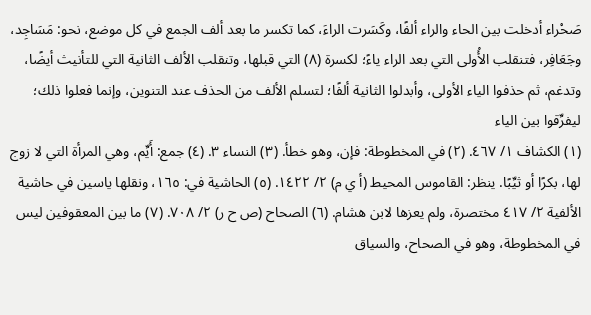صَحْراء أدخلت بين الحاء والراء ألفًا، وكَسَرت الراءَ، كما تكسر ما بعد ألف الجمع في كل موضع، نحو: مَسَاجِد، وجَعَافِر، فتنقلب الأُولى التي بعد الراء ياءً؛ لكسرة (٨) التي قبلها، وتنقلب الألف الثانية التي للتأنيث أيضًا، وتدغم، ثم حذفوا الياء الأولى، وأبدلوا الثانية ألفًا؛ لتسلم الألف من الحذف عند التنوين، وإنما فعلوا ذلك؛ ليفرِّقوا بين الياء
(١) الكشاف ١/ ٤٦٧. (٢) في المخطوطة: فإن، وهو خطأ. (٣) النساء ٣. (٤) جمع: أَيِّم، وهي المرأة التي لا زوج لها، بكرًا أو ثيِّبًا. ينظر: القاموس المحيط (أ ي م) ٢/ ١٤٢٢. (٥) الحاشية في: ١٦٥، ونقلها ياسين في حاشية الألفية ٢/ ٤١٧ مختصرة، ولم يعزها لابن هشام. (٦) الصحاح (ص ح ر) ٢/ ٧٠٨. (٧) ما بين المعقوفين ليس في المخطوطة، وهو في الصحاح، والسياق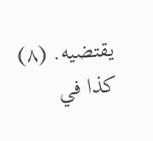يقتضيه. (٨) كذا في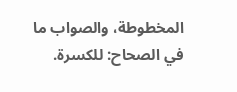المخطوطة، والصواب ما في الصحاح: للكسرة.